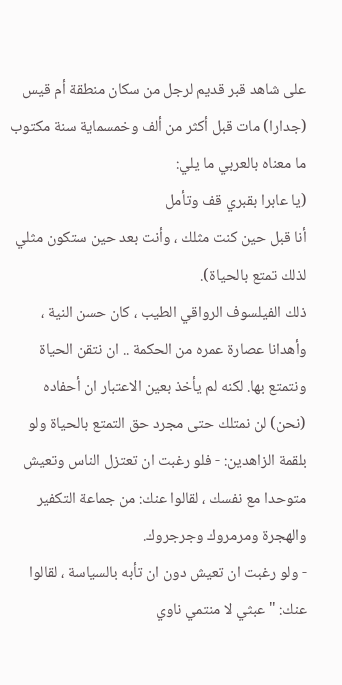على شاهد قبر قديم لرجل من سكان منطقة أم قيس (جدارا) مات قبل أكثر من ألف وخمسماية سنة مكتوب ما معناه بالعربي ما يلي:
(يا عابرا بقبري قف وتأمل
أنا قبل حين كنت مثلك ، وأنت بعد حين ستكون مثلي
لذلك تمتع بالحياة).
ذلك الفيلسوف الرواقي الطيب ، كان حسن النية ، وأهدانا عصارة عمره من الحكمة .. ان نتقن الحياة ونتمتع بها. لكنه لم يأخذ بعين الاعتبار ان أحفاده (نحن) لن نمتلك حتى مجرد حق التمتع بالحياة ولو بلقمة الزاهدين: - فلو رغبت ان تعتزل الناس وتعيش متوحدا مع نفسك ، لقالوا عنك: من جماعة التكفير والهجرة ومرمروك وجرجروك.
- ولو رغبت ان تعيش دون ان تأبه بالسياسة ، لقالوا عنك: "عبثي لا منتمي ناوي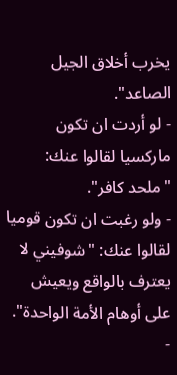يخرب أخلاق الجيل الصاعد".
- لو أردت ان تكون ماركسيا لقالوا عنك: "ملحد كافر".
- ولو رغبت ان تكون قوميا لقالوا عنك: "شوفيني لا يعترف بالواقع ويعيش على أوهام الأمة الواحدة".
-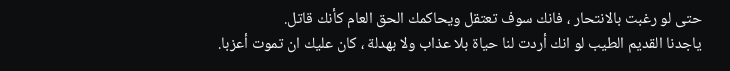حتى لو رغبت بالانتحار ، فانك سوف تعتقل ويحاكمك الحق العام كأنك قاتل.
ياجدنا القديم الطيب لو انك أردت لنا حياة بلا عذاب ولا بهدلة ، كان عليك ان تموت أعزبا.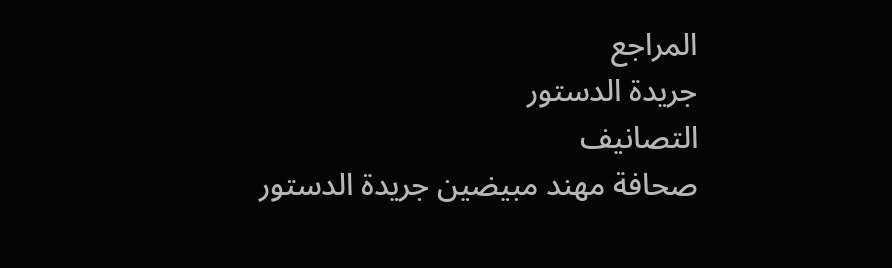المراجع
جريدة الدستور
التصانيف
صحافة مهند مبيضين جريدة الدستور